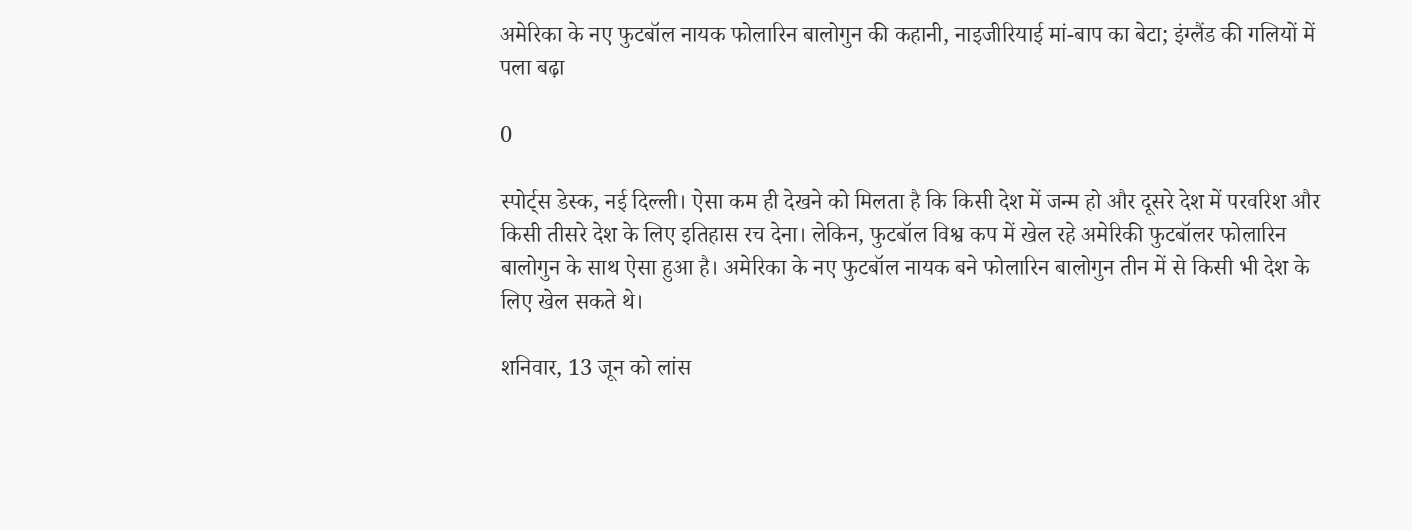अमेरिका के नए फुटबॉल नायक फोलारिन बालोगुन की कहानी, नाइजीरियाई मां-बाप का बेटा; इंग्लैंड की गलियों में पला बढ़ा

0

स्पोर्ट्स डेस्क, नई दिल्ली। ऐसा कम ही देखने को मिलता है कि किसी देश में जन्म हो और दूसरे देश में परवरिश और किसी तीसरे देश के लिए इतिहास रच देना। लेकिन, फुटबॉल विश्व कप में खेल रहे अमेरिकी फुटबॉलर फोलारिन बालोगुन के साथ ऐसा हुआ है। अमेरिका के नए फुटबॉल नायक बने फोलारिन बालोगुन तीन में से किसी भी देश के लिए खेल सकते थे।

शनिवार, 13 जून को लांस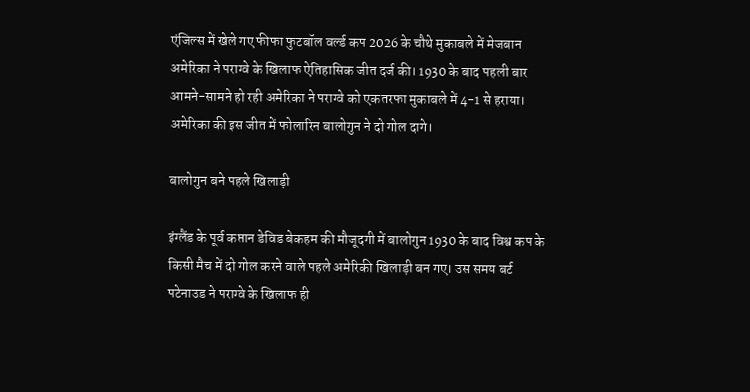एंजिल्स में खेले गए फीफा फुटबॉल वर्ल्ड कप 2026 के चौथे मुकाबले में मेजबान अमेरिका ने पराग्वे के खिलाफ ऐतिहासिक जीत दर्ज की। 1930 के बाद पहली बार आमने-सामने हो रही अमेरिका ने पराग्वे को एकतरफा मुकाबले में 4-1 से हराया। अमेरिका की इस जीत में फोलारिन बालोगुन ने दो गोल दागे।

बालोगुन बने पहले खिलाड़ी

इंग्लैंड के पूर्व कप्तान डेविड बेकहम की मौजूदगी में बालोगुन 1930 के बाद विश्व कप के किसी मैच में दो गोल करने वाले पहले अमेरिकी खिलाड़ी बन गए। उस समय बर्ट पटेनाउड ने पराग्वे के खिलाफ ही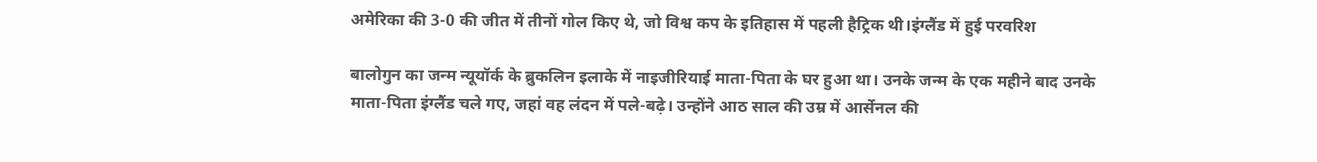अमेरिका की 3-0 की जीत में तीनों गोल किए थे, जो विश्व कप के इतिहास में पहली हैट्रिक थी।इंग्लैंड में हुई परवरिश

बालोगुन का जन्म न्यूयॉर्क के ब्रुकलिन इलाके में नाइजीरियाई माता-पिता के घर हुआ था। उनके जन्म के एक महीने बाद उनके माता-पिता इंग्लैंड चले गए, जहां वह लंदन में पले-बढ़े। उन्होंने आठ साल की उम्र में आर्सेनल की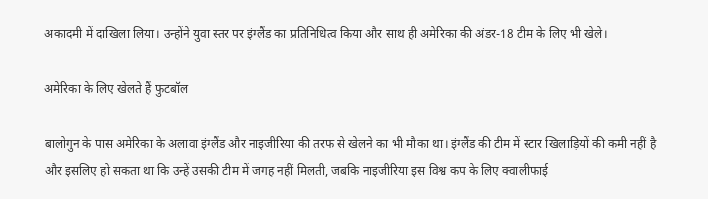अकादमी में दाखिला लिया। उन्होंने युवा स्तर पर इंग्लैंड का प्रतिनिधित्व किया और साथ ही अमेरिका की अंडर-18 टीम के लिए भी खेले।

अमेरिका के लिए खेलते हैं फुटबॉल

बालोगुन के पास अमेरिका के अलावा इंग्लैंड और नाइजीरिया की तरफ से खेलने का भी मौका था। इंग्लैंड की टीम में स्टार खिलाड़ियों की कमी नहीं है और इसलिए हो सकता था कि उन्हें उसकी टीम में जगह नहीं मिलती, जबकि नाइजीरिया इस विश्व कप के लिए क्वालीफाई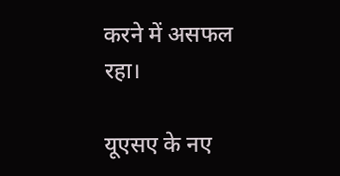करने में असफल रहा।

यूएसए के नए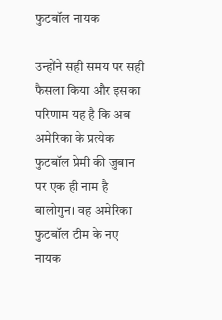फुटबॉल नायक

उन्होंने सही समय पर सही फैसला किया और इसका परिणाम यह है कि अब अमेरिका के प्रत्येक फुटबॉल प्रेमी की जुबान पर एक ही नाम है बालोगुन। वह अमेरिका फुटबॉल टीम के नए नायक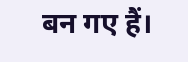बन गए हैं।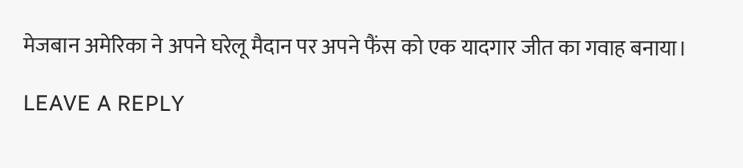मेजबान अमेरिका ने अपने घरेलू मैदान पर अपने फैंस को एक यादगार जीत का गवाह बनाया।

LEAVE A REPLY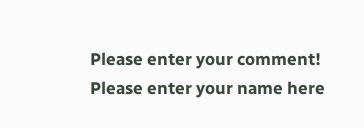Please enter your comment!
Please enter your name here